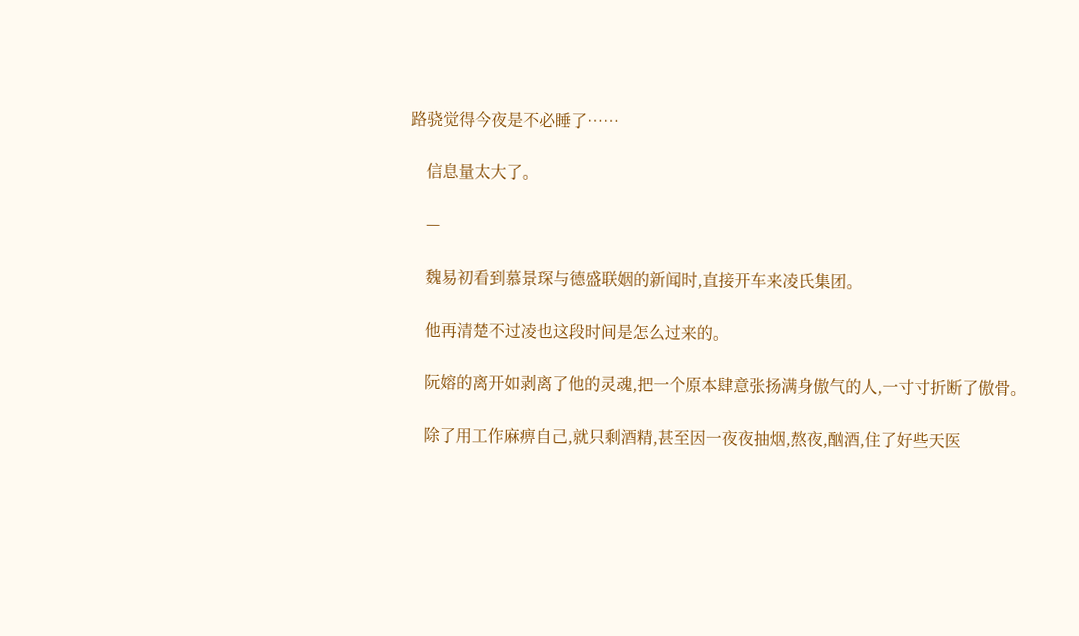路骁觉得今夜是不必睡了……

    信息量太大了。

    —

    魏易初看到慕景琛与德盛联姻的新闻时,直接开车来凌氏集团。

    他再清楚不过凌也这段时间是怎么过来的。

    阮嫆的离开如剥离了他的灵魂,把一个原本肆意张扬满身傲气的人,一寸寸折断了傲骨。

    除了用工作麻痹自己,就只剩酒精,甚至因一夜夜抽烟,熬夜,酗酒,住了好些天医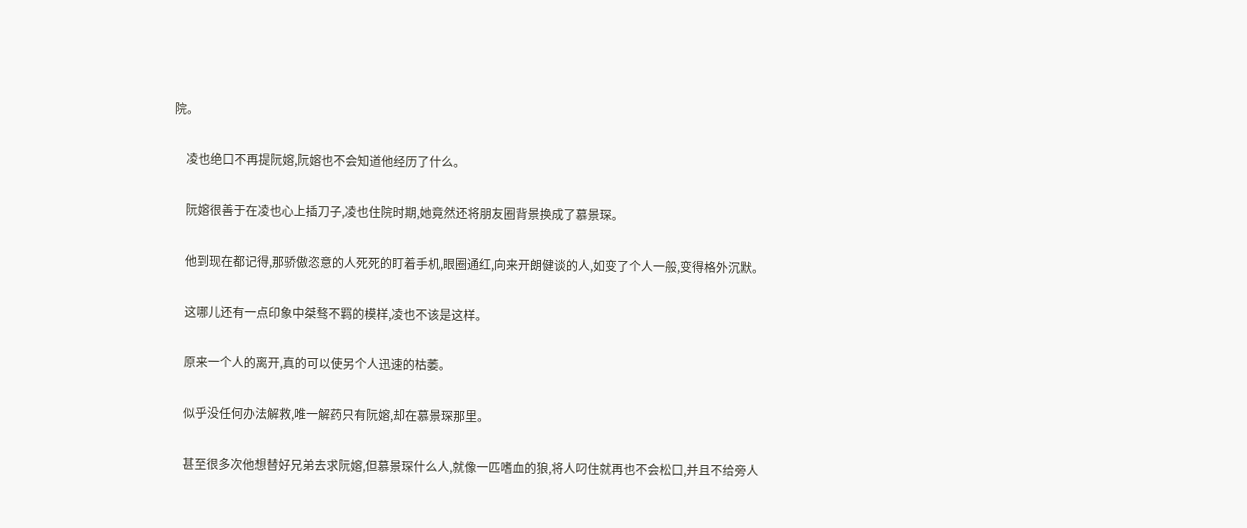院。

    凌也绝口不再提阮嫆,阮嫆也不会知道他经历了什么。

    阮嫆很善于在凌也心上插刀子,凌也住院时期,她竟然还将朋友圈背景换成了慕景琛。

    他到现在都记得,那骄傲恣意的人死死的盯着手机,眼圈通红,向来开朗健谈的人,如变了个人一般,变得格外沉默。

    这哪儿还有一点印象中桀骜不羁的模样,凌也不该是这样。

    原来一个人的离开,真的可以使另个人迅速的枯萎。

    似乎没任何办法解救,唯一解药只有阮嫆,却在慕景琛那里。

    甚至很多次他想替好兄弟去求阮嫆,但慕景琛什么人,就像一匹嗜血的狼,将人叼住就再也不会松口,并且不给旁人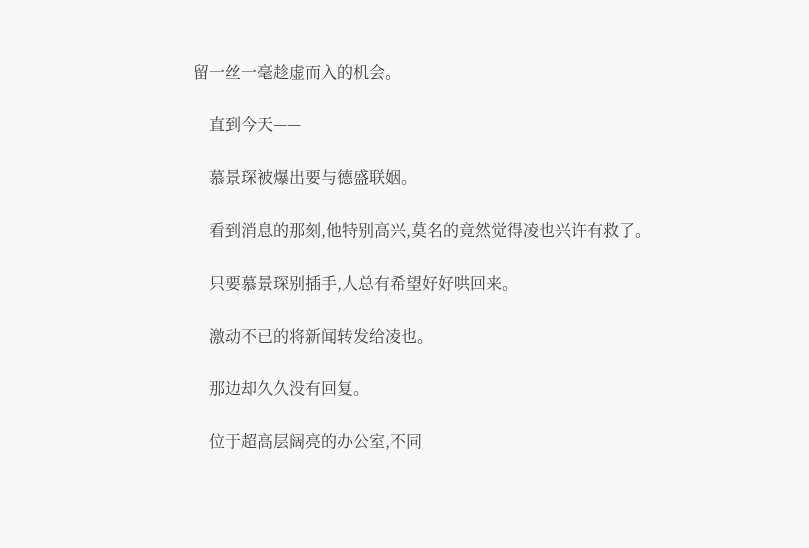留一丝一毫趁虚而入的机会。

    直到今天——

    慕景琛被爆出要与德盛联姻。

    看到消息的那刻,他特别高兴,莫名的竟然觉得凌也兴许有救了。

    只要慕景琛别插手,人总有希望好好哄回来。

    激动不已的将新闻转发给凌也。

    那边却久久没有回复。

    位于超高层阔亮的办公室,不同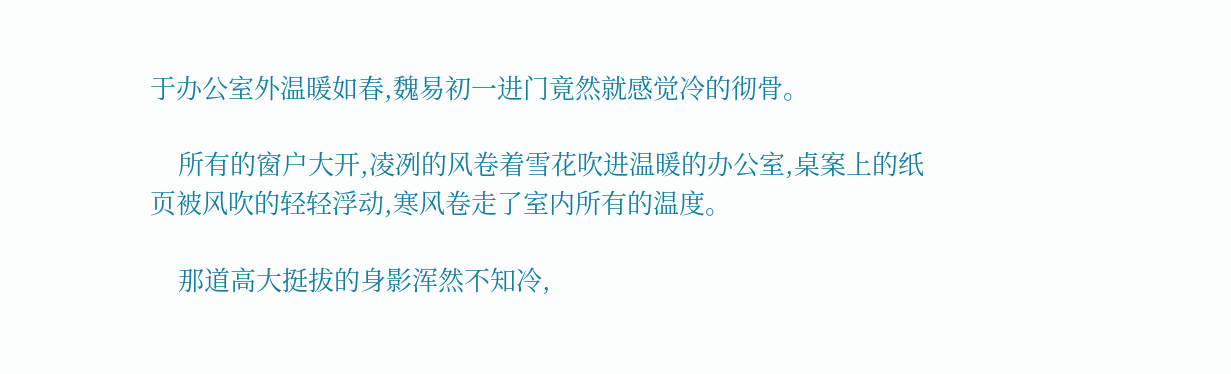于办公室外温暖如春,魏易初一进门竟然就感觉冷的彻骨。

    所有的窗户大开,凌冽的风卷着雪花吹进温暖的办公室,桌案上的纸页被风吹的轻轻浮动,寒风卷走了室内所有的温度。

    那道高大挺拔的身影浑然不知冷,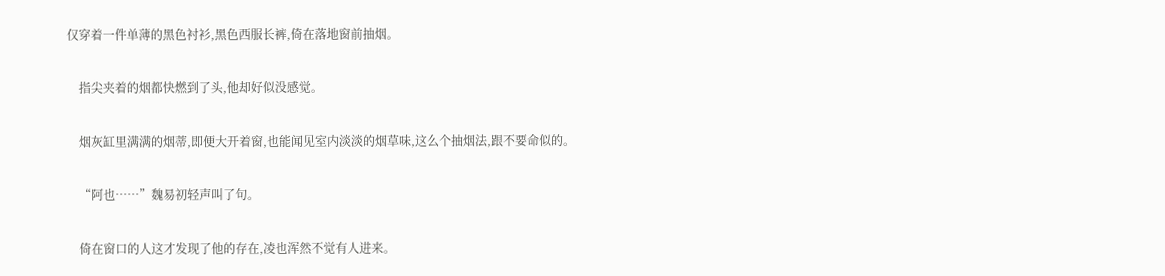仅穿着一件单薄的黑色衬衫,黑色西服长裤,倚在落地窗前抽烟。

    指尖夹着的烟都快燃到了头,他却好似没感觉。

    烟灰缸里满满的烟蒂,即便大开着窗,也能闻见室内淡淡的烟草味,这么个抽烟法,跟不要命似的。

    “阿也……”魏易初轻声叫了句。

    倚在窗口的人这才发现了他的存在,凌也浑然不觉有人进来。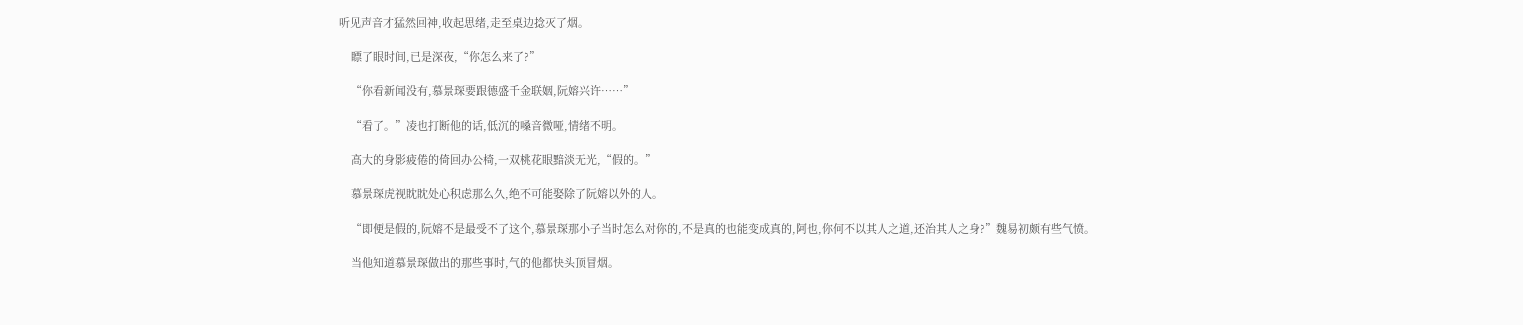听见声音才猛然回神,收起思绪,走至桌边捻灭了烟。

    瞟了眼时间,已是深夜,“你怎么来了?”

    “你看新闻没有,慕景琛要跟德盛千金联姻,阮嫆兴许……”

    “看了。”凌也打断他的话,低沉的嗓音微哑,情绪不明。

    高大的身影疲倦的倚回办公椅,一双桃花眼黯淡无光,“假的。”

    慕景琛虎视眈眈处心积虑那么久,绝不可能娶除了阮嫆以外的人。

    “即便是假的,阮嫆不是最受不了这个,慕景琛那小子当时怎么对你的,不是真的也能变成真的,阿也,你何不以其人之道,还治其人之身?”魏易初颇有些气愤。

    当他知道慕景琛做出的那些事时,气的他都快头顶冒烟。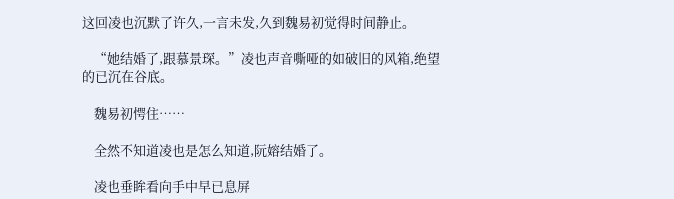这回凌也沉默了许久,一言未发,久到魏易初觉得时间静止。

    “她结婚了,跟慕景琛。”凌也声音嘶哑的如破旧的风箱,绝望的已沉在谷底。

    魏易初愕住……

    全然不知道凌也是怎么知道,阮嫆结婚了。

    凌也垂眸看向手中早已息屏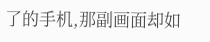了的手机,那副画面却如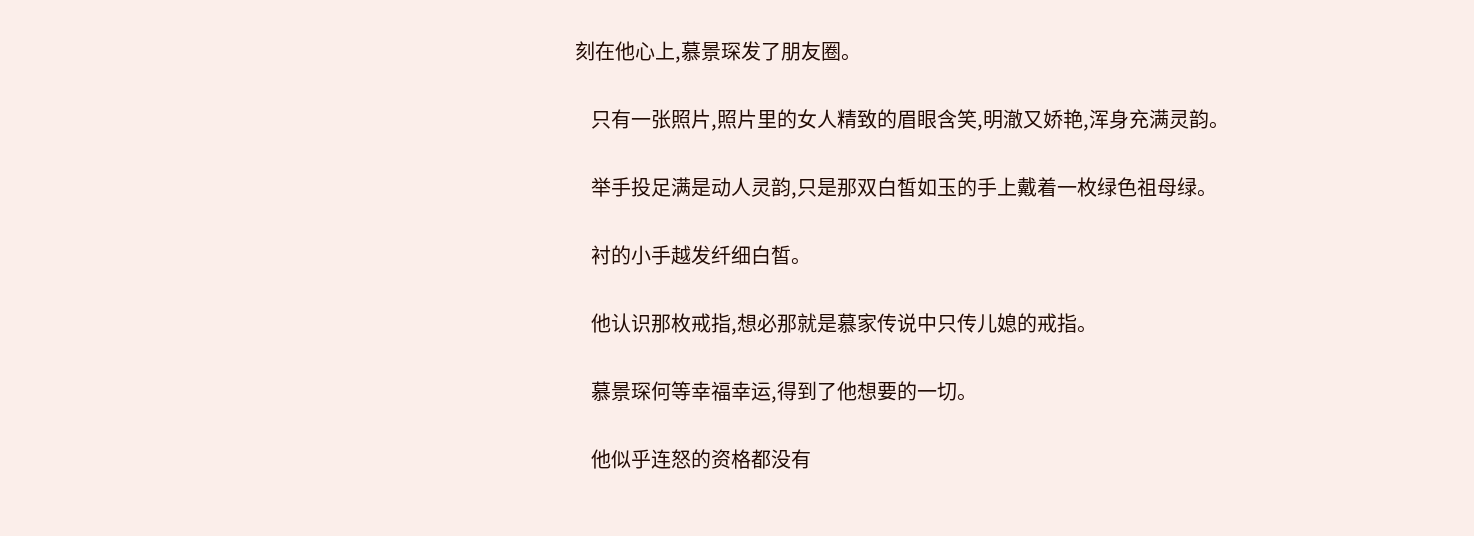刻在他心上,慕景琛发了朋友圈。

    只有一张照片,照片里的女人精致的眉眼含笑,明澈又娇艳,浑身充满灵韵。

    举手投足满是动人灵韵,只是那双白皙如玉的手上戴着一枚绿色祖母绿。

    衬的小手越发纤细白皙。

    他认识那枚戒指,想必那就是慕家传说中只传儿媳的戒指。

    慕景琛何等幸福幸运,得到了他想要的一切。

    他似乎连怒的资格都没有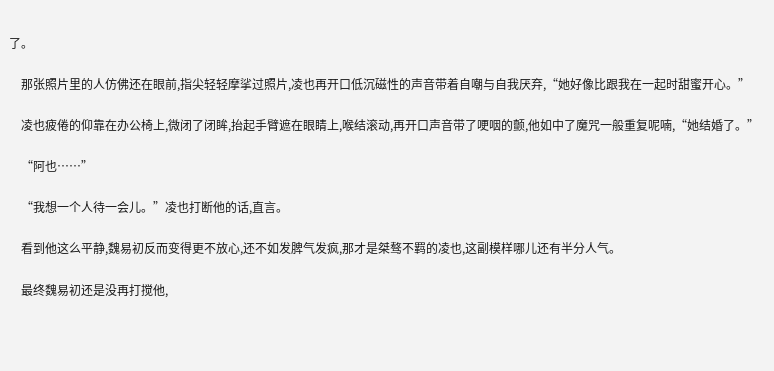了。

    那张照片里的人仿佛还在眼前,指尖轻轻摩挲过照片,凌也再开口低沉磁性的声音带着自嘲与自我厌弃,“她好像比跟我在一起时甜蜜开心。”

    凌也疲倦的仰靠在办公椅上,微闭了闭眸,抬起手臂遮在眼睛上,喉结滚动,再开口声音带了哽咽的颤,他如中了魔咒一般重复呢喃,“她结婚了。”

    “阿也……”

    “我想一个人待一会儿。”凌也打断他的话,直言。

    看到他这么平静,魏易初反而变得更不放心,还不如发脾气发疯,那才是桀骜不羁的凌也,这副模样哪儿还有半分人气。

    最终魏易初还是没再打搅他,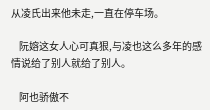从凌氏出来他未走,一直在停车场。

    阮嫆这女人心可真狠,与凌也这么多年的感情说给了别人就给了别人。

    阿也骄傲不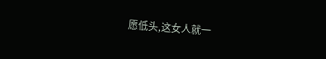愿低头,这女人就一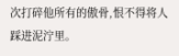次打碎他所有的傲骨,恨不得将人踩进泥泞里。